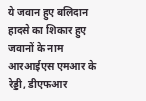ये जवान हुए बलिदान
हादसे का शिकार हुए जवानों के नाम आरआईएस एमआर के रेड्डी, डीएफआर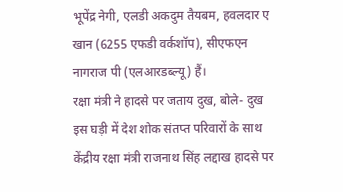भूपेंद्र नेगी, एलडी अकदुम तैयबम, हवलदार ए खान (6255 एफडी वर्कशॉप), सीएफएन नागराज पी (एलआरडब्ल्यू) हैं।
रक्षा मंत्री ने हादसे पर जताय दुख, बोले- दुख इस घड़ी में देश शोक संतप्त परिवारों के साथ
केंद्रीय रक्षा मंत्री राजनाथ सिंह लद्दाख हादसे पर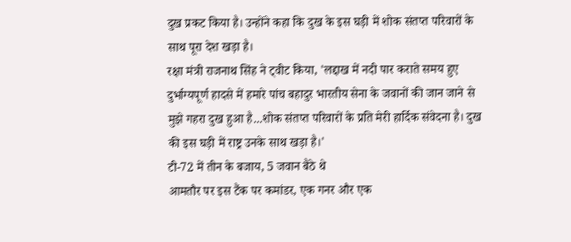दुख प्रकट किया है। उन्होंने कहा कि दुख के इस घड़ी में शोक संतप्त परिवारों के साथ पूरा देश खड़ा है।
रक्षा मंत्री राजनाथ सिंह ने ट्वीट किया, 'लद्दाख में नदी पार कराते समय हुए दुर्भाग्यपूर्ण हादसे में हमारे पांच बहादुर भारतीय सेना के जवानों की जान जाने से मुझे गहरा दुख हुआ है...शोक संतप्त परिवारों के प्रति मेरी हार्दिक संवेदना है। दुख की इस घड़ी में राष्ट्र उनके साथ खड़ा है।'
टी-72 में तीन के बजाय, 5 जवान बैठे थे
आमतौर पर इस टैंक पर कमांडर, एक गनर और एक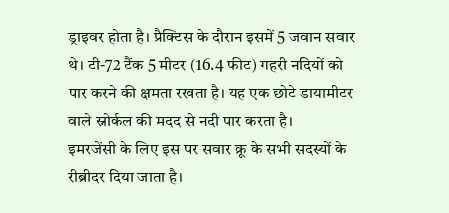ड्राइवर होता है। प्रैक्टिस के दौरान इसमें 5 जवान सवार थे। टी-72 टैंक 5 मीटर (16.4 फीट) गहरी नदियों को पार करने की क्षमता रखता है। यह एक छोटे डायामीटर वाले स्नोर्कल की मदद से नदी पार करता है।
इमरजेंसी के लिए इस पर सवार क्रू के सभी सदस्यों के रीब्रीदर दिया जाता है।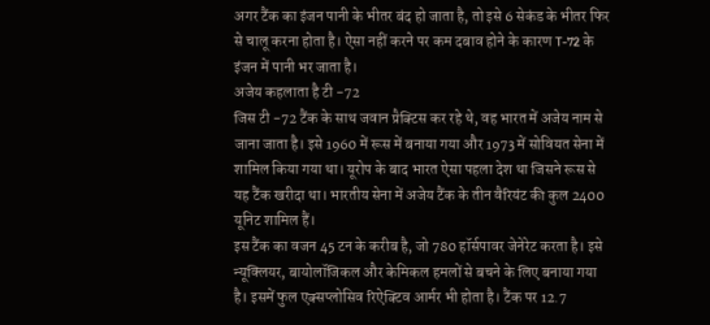अगर टैंक का इंजन पानी के भीतर बंद हो जाता है, तो इसे 6 सेकंड के भीतर फिर से चालू करना होता है। ऐसा नहीं करने पर कम दबाव होने के कारण T-72 के इंजन में पानी भर जाता है।
अजेय कहलाता है टी -72
जिस टी -72 टैंक के साथ जवान प्रैक्टिस कर रहे थे, वह भारत में अजेय नाम से जाना जाता है। इसे 1960 में रूस में बनाया गया और 1973 में सोवियत सेना में शामिल किया गया था। यूरोप के बाद भारत ऐसा पहला देश था जिसने रूस से यह टैंक खरीदा था। भारतीय सेना में अजेय टैंक के तीन वैरियंट की कुल 2400 यूनिट शामिल हैं।
इस टैंक का वजन 45 टन के करीब है, जो 780 हॉर्सपावर जेनेरेट करता है। इसे न्यूक्लियर, बायोलॉजिकल और केमिकल हमलों से बचने के लिए बनाया गया है। इसमें फुल एक्सप्लोसिव रिऐक्टिव आर्मर भी होता है। टैंक पर 12.7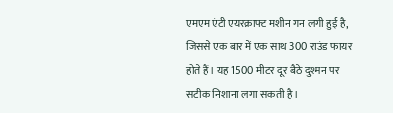एमएम एंटी एयरक्राफ्ट मशीन गन लगी हुई है, जिससे एक बार में एक साथ 300 राउंड फायर होते हैं। यह 1500 मीटर दूर बैठे दुश्मन पर सटीक निशाना लगा सकती है।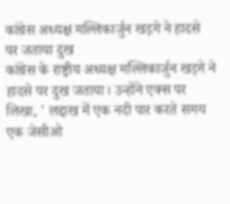कांग्रेस अध्यक्ष मल्लिकार्जुन खड़गे ने हादसे पर जताया दुख
कांग्रेस के राष्ट्रीय अध्यक्ष मल्लिकार्जुन खड़गे ने हादसे पर दुख जताया। उन्होंने एक्स पर लिखा, ' लद्दाख में एक नदी पार करते समय एक जेसीओ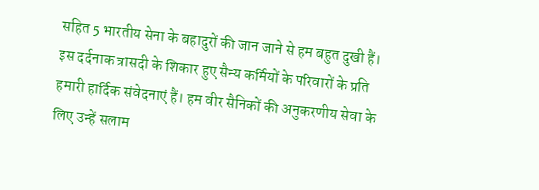सहित 5 भारतीय सेना के बहादुरों की जान जाने से हम बहुत दुखी हैं। इस दर्दनाक त्रासदी के शिकार हुए सैन्य कर्मियों के परिवारों के प्रति हमारी हार्दिक संवेदनाएं हैं। हम वीर सैनिकों की अनुकरणीय सेवा के लिए उन्हें सलाम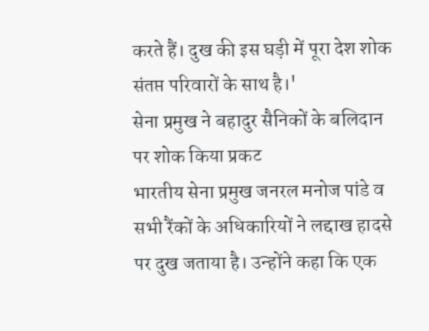करते हैं। दुख की इस घड़ी में पूरा देश शोक संतप्त परिवारों के साथ है।'
सेना प्रमुख ने बहादुर सैनिकों के बलिदान पर शोक किया प्रकट
भारतीय सेना प्रमुख जनरल मनोज पांडे व सभी रैंकों के अधिकारियों ने लद्दाख हादसे पर दुख जताया है। उन्होंने कहा कि एक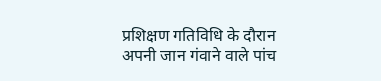प्रशिक्षण गतिविधि के दौरान अपनी जान गंवाने वाले पांच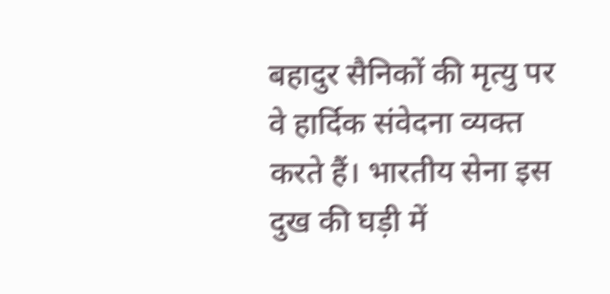बहादुर सैनिकों की मृत्यु पर वे हार्दिक संवेदना व्यक्त करते हैं। भारतीय सेना इस दुख की घड़ी में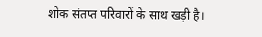शोक संतप्त परिवारों के साथ खड़ी है।